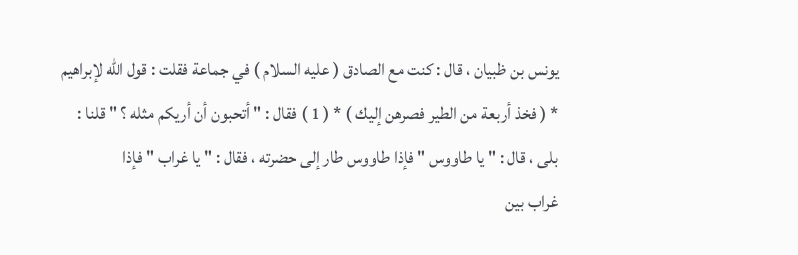يونس بن ظبيان ، قال : كنت مع الصادق ( عليه السلام ) في جماعة فقلت : قول الله لإبراهيم
* ( فخذ أربعة من الطير فصرهن إليك ) * ( 1 ) فقال : " أتحبون أن أريكم مثله ؟ " قلنا :
بلى ، قال : " يا طاووس " فإذا طاووس طار إلى حضرته ، فقال : " يا غراب " فإذا
غراب بين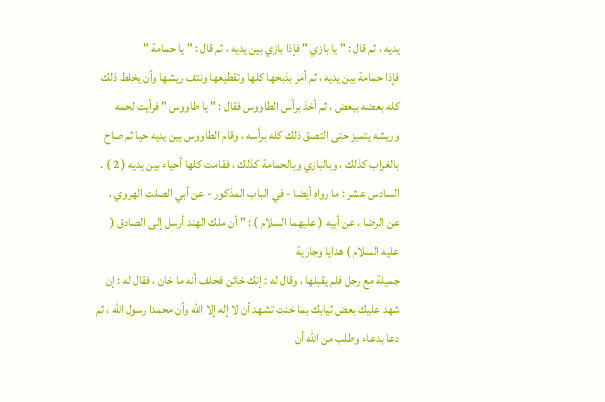يديه ، ثم قال : " يا بازي " فإذا بازي بين يديه ، ثم قال : " يا حمامة "
فإذا حمامة بين يديه ، ثم أمر بذبحها كلها وتقطيعها ونتف ريشها وأن يخلط ذلك
كله بعضه ببعض ، ثم أخذ برأس الطاووس فقال : " يا طاووس " فرأيت لحمه
وريشه يتميز حتى التصق ذلك كله برأسه ، وقام الطاووس بين يديه حيا ثم صاح
بالغراب كذلك ، وبالبازي وبالحمامة كذلك ، فقامت كلها أحياء بين يديه ( 2 ) .
السادس عشر : ما رواه أيضا - في الباب المذكور - عن أبي الصلت الهروي ،
عن الرضا ، عن أبيه ( عليهما السلام ) : " أن ملك الهند أرسل إلى الصادق ( عليه السلام ) هدايا وجارية
جميلة مع رجل فلم يقبلها ، وقال له : إنك خائن فحلف أنه ما خان ، فقال له : إن
شهد عليك بعض ثيابك بما خنت تشهد أن لا إله إلا الله وأن محمدا رسول الله ، ثم
دعا بدعاء وطلب من الله أن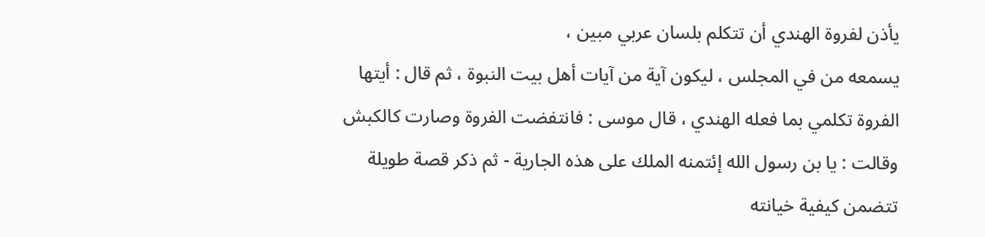يأذن لفروة الهندي أن تتكلم بلسان عربي مبين ،
يسمعه من في المجلس ، ليكون آية من آيات أهل بيت النبوة ، ثم قال : أيتها
الفروة تكلمي بما فعله الهندي ، قال موسى : فانتفضت الفروة وصارت كالكبش
وقالت : يا بن رسول الله إئتمنه الملك على هذه الجارية - ثم ذكر قصة طويلة
تتضمن كيفية خيانته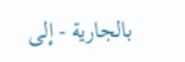بالجارية - إلى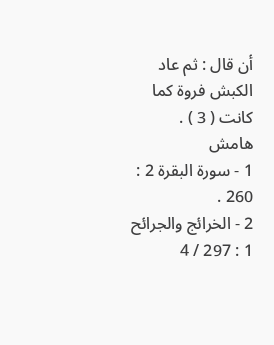أن قال : ثم عاد الكبش فروة كما كانت ( 3 ) .
هامش
1 - سورة البقرة 2 : 260 .
2 - الخرائج والجرائح 1 : 297 / 4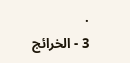.
3 - الخرائج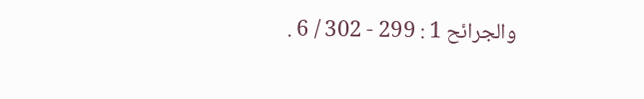والجرائح 1 : 299 - 302 / 6 .